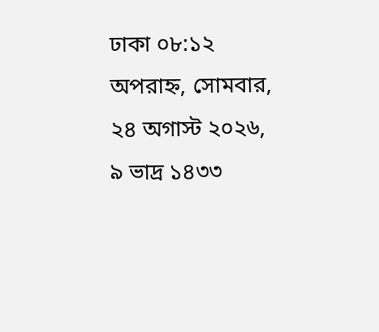ঢাকা ০৮:১২ অপরাহ্ন, সোমবার, ২৪ অগাস্ট ২০২৬, ৯ ভাদ্র ১৪৩৩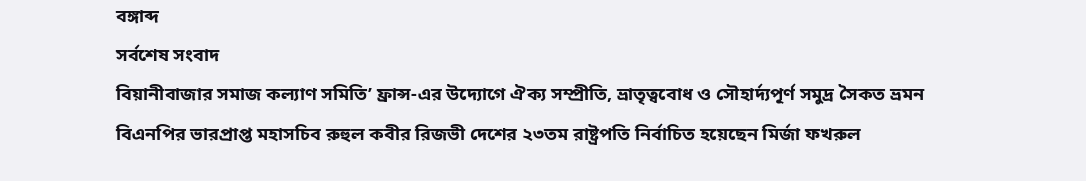বঙ্গাব্দ
সর্বশেষ সংবাদ
বিয়ানীবাজার সমাজ কল্যাণ সমিতি’ ফ্রান্স-এর উদ্যোগে ঐক্য সম্প্রীতি, ভ্রাতৃত্ববোধ ও সৌহার্দ্যপূর্ণ সমুদ্র সৈকত ভ্রমন বিএনপির ভারপ্রাপ্ত মহাসচিব রুহুল কবীর রিজভী দেশের ২৩তম রাষ্ট্রপতি নির্বাচিত হয়েছেন মির্জা ফখরুল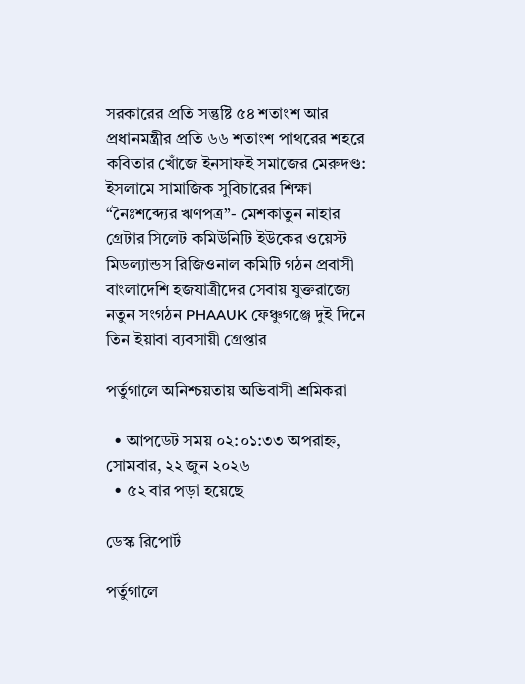সরকারের প্রতি সন্তুষ্টি ৫৪ শতাংশ আর প্রধানমন্ত্রীর প্রতি ৬৬ শতাংশ পাথরের শহরে কবিতার খোঁজে ইনসাফই সমাজের মেরুদণ্ড: ইসলামে সামাজিক সুবিচারের শিক্ষা “নৈঃশব্দ্যের ঋণপত্র”- মেশকাতুন নাহার গ্রেটার সিলেট কমিউনিটি ইউকের ওয়েস্ট মিডল্যান্ডস রিজিওনাল কমিটি গঠন প্রবাসী বাংলাদেশি হজযাত্রীদের সেবায় যুক্তরাজ্যে নতুন সংগঠন PHAAUK ফেঞ্চুগঞ্জে দুই দিনে তিন ইয়াবা ব্যবসায়ী গ্রেপ্তার

পর্তুগালে অনিশ্চয়তায় অভিবাসী শ্রমিকরা

  • আপডেট সময় ০২:০১:৩৩ অপরাহ্ন, সোমবার, ২২ জুন ২০২৬
  • ৫২ বার পড়া হয়েছে

ডেস্ক রিপোর্ট

পর্তুগালে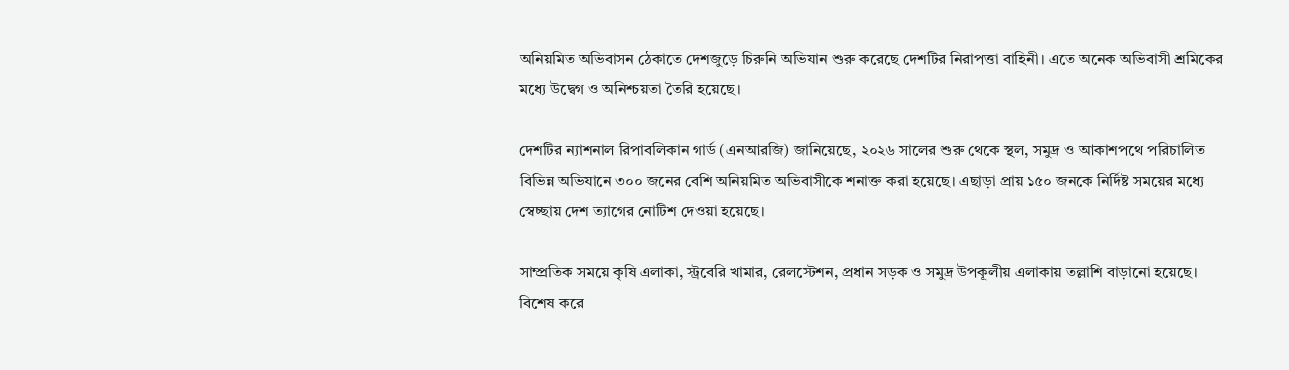অনিয়মিত অভিবাসন ঠেকাতে দেশজুড়ে চিরুনি অভিযান শুরু করেছে দেশটির নিরাপত্তা বাহিনী। এতে অনেক অভিবাসী শ্রমিকের মধ্যে উদ্বেগ ও অনিশ্চয়তা তৈরি হয়েছে।

দেশটির ন্যাশনাল রিপাবলিকান গার্ড (এনআরজি) জানিয়েছে, ২০২৬ সালের শুরু থেকে স্থল, সমুদ্র ও আকাশপথে পরিচালিত বিভিন্ন অভিযানে ৩০০ জনের বেশি অনিয়মিত অভিবাসীকে শনাক্ত করা হয়েছে। এছাড়া প্রায় ১৫০ জনকে নির্দিষ্ট সময়ের মধ্যে স্বেচ্ছায় দেশ ত্যাগের নোটিশ দেওয়া হয়েছে।

সাম্প্রতিক সময়ে কৃষি এলাকা, স্ট্রবেরি খামার, রেলস্টেশন, প্রধান সড়ক ও সমুদ্র উপকূলীয় এলাকায় তল্লাশি বাড়ানো হয়েছে। বিশেষ করে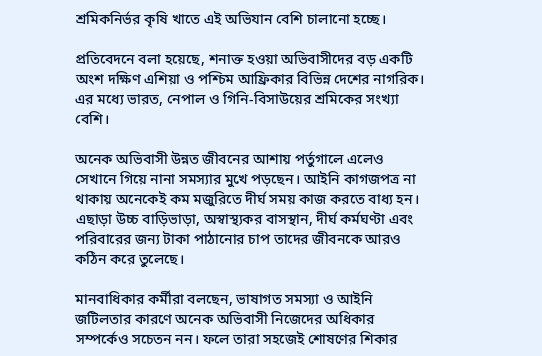শ্রমিকনির্ভর কৃষি খাতে এই অভিযান বেশি চালানো হচ্ছে।

প্রতিবেদনে বলা হয়েছে, শনাক্ত হওয়া অভিবাসীদের বড় একটি অংশ দক্ষিণ এশিয়া ও পশ্চিম আফ্রিকার বিভিন্ন দেশের নাগরিক। এর মধ্যে ভারত, নেপাল ও গিনি-বিসাউয়ের শ্রমিকের সংখ্যা বেশি।

অনেক অভিবাসী উন্নত জীবনের আশায় পর্তুগালে এলেও সেখানে গিয়ে নানা সমস্যার মুখে পড়ছেন। আইনি কাগজপত্র না থাকায় অনেকেই কম মজুরিতে দীর্ঘ সময় কাজ করতে বাধ্য হন। এছাড়া উচ্চ বাড়িভাড়া, অস্বাস্থ্যকর বাসস্থান, দীর্ঘ কর্মঘণ্টা এবং পরিবারের জন্য টাকা পাঠানোর চাপ তাদের জীবনকে আরও কঠিন করে তুলেছে।

মানবাধিকার কর্মীরা বলছেন, ভাষাগত সমস্যা ও আইনি জটিলতার কারণে অনেক অভিবাসী নিজেদের অধিকার সম্পর্কেও সচেতন নন। ফলে তারা সহজেই শোষণের শিকার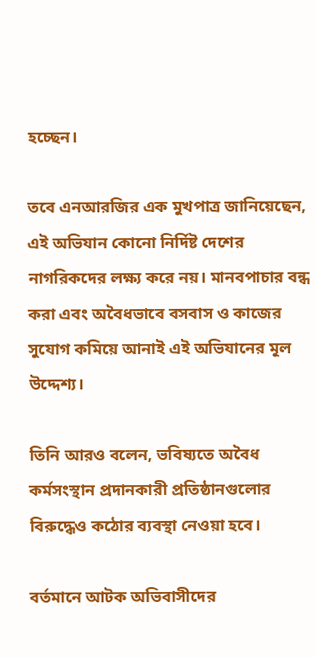হচ্ছেন।

তবে এনআরজির এক মুখপাত্র জানিয়েছেন, এই অভিযান কোনো নির্দিষ্ট দেশের নাগরিকদের লক্ষ্য করে নয়। মানবপাচার বন্ধ করা এবং অবৈধভাবে বসবাস ও কাজের সুযোগ কমিয়ে আনাই এই অভিযানের মূল উদ্দেশ্য।

তিনি আরও বলেন, ভবিষ্যতে অবৈধ কর্মসংস্থান প্রদানকারী প্রতিষ্ঠানগুলোর বিরুদ্ধেও কঠোর ব্যবস্থা নেওয়া হবে।

বর্তমানে আটক অভিবাসীদের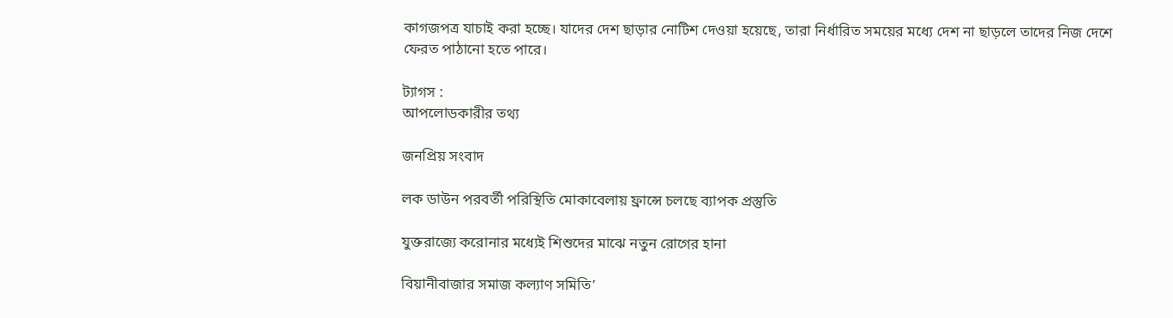কাগজপত্র যাচাই করা হচ্ছে। যাদের দেশ ছাড়ার নোটিশ দেওয়া হয়েছে, তারা নির্ধারিত সময়ের মধ্যে দেশ না ছাড়লে তাদের নিজ দেশে ফেরত পাঠানো হতে পারে।

ট্যাগস :
আপলোডকারীর তথ্য

জনপ্রিয় সংবাদ

লক ডাউন পরবর্তী পরিস্থিতি মোকাবেলায় ফ্রান্সে চলছে ব্যাপক প্রস্তুতি

যুক্তরাজ্যে করোনার মধ্যেই শিশুদের মাঝে নতুন রোগের হানা

বিয়ানীবাজার সমাজ কল্যাণ সমিতি’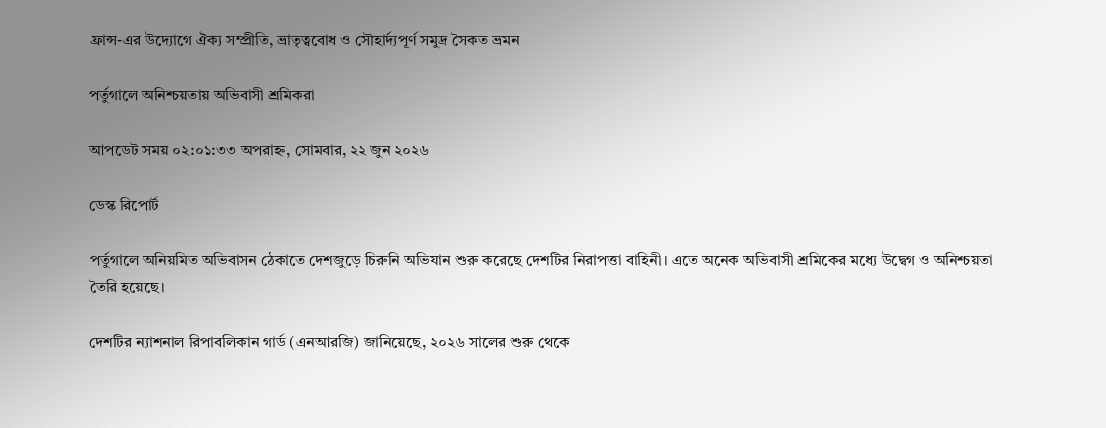ফ্রান্স-এর উদ্যোগে ঐক্য সম্প্রীতি, ভ্রাতৃত্ববোধ ও সৌহার্দ্যপূর্ণ সমুদ্র সৈকত ভ্রমন

পর্তুগালে অনিশ্চয়তায় অভিবাসী শ্রমিকরা

আপডেট সময় ০২:০১:৩৩ অপরাহ্ন, সোমবার, ২২ জুন ২০২৬

ডেস্ক রিপোর্ট

পর্তুগালে অনিয়মিত অভিবাসন ঠেকাতে দেশজুড়ে চিরুনি অভিযান শুরু করেছে দেশটির নিরাপত্তা বাহিনী। এতে অনেক অভিবাসী শ্রমিকের মধ্যে উদ্বেগ ও অনিশ্চয়তা তৈরি হয়েছে।

দেশটির ন্যাশনাল রিপাবলিকান গার্ড (এনআরজি) জানিয়েছে, ২০২৬ সালের শুরু থেকে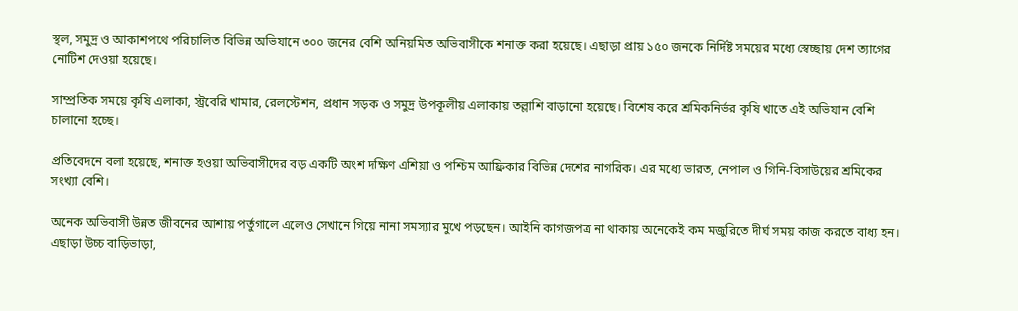স্থল, সমুদ্র ও আকাশপথে পরিচালিত বিভিন্ন অভিযানে ৩০০ জনের বেশি অনিয়মিত অভিবাসীকে শনাক্ত করা হয়েছে। এছাড়া প্রায় ১৫০ জনকে নির্দিষ্ট সময়ের মধ্যে স্বেচ্ছায় দেশ ত্যাগের নোটিশ দেওয়া হয়েছে।

সাম্প্রতিক সময়ে কৃষি এলাকা, স্ট্রবেরি খামার, রেলস্টেশন, প্রধান সড়ক ও সমুদ্র উপকূলীয় এলাকায় তল্লাশি বাড়ানো হয়েছে। বিশেষ করে শ্রমিকনির্ভর কৃষি খাতে এই অভিযান বেশি চালানো হচ্ছে।

প্রতিবেদনে বলা হয়েছে, শনাক্ত হওয়া অভিবাসীদের বড় একটি অংশ দক্ষিণ এশিয়া ও পশ্চিম আফ্রিকার বিভিন্ন দেশের নাগরিক। এর মধ্যে ভারত, নেপাল ও গিনি-বিসাউয়ের শ্রমিকের সংখ্যা বেশি।

অনেক অভিবাসী উন্নত জীবনের আশায় পর্তুগালে এলেও সেখানে গিয়ে নানা সমস্যার মুখে পড়ছেন। আইনি কাগজপত্র না থাকায় অনেকেই কম মজুরিতে দীর্ঘ সময় কাজ করতে বাধ্য হন। এছাড়া উচ্চ বাড়িভাড়া,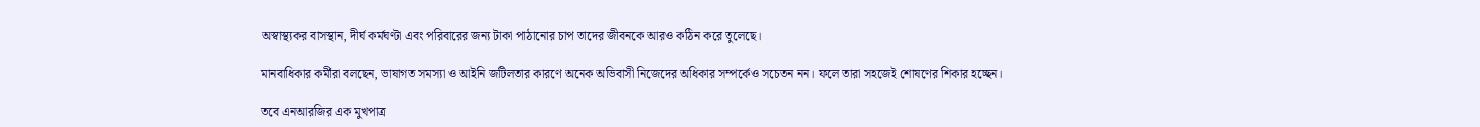অস্বাস্থ্যকর বাসস্থান, দীর্ঘ কর্মঘণ্টা এবং পরিবারের জন্য টাকা পাঠানোর চাপ তাদের জীবনকে আরও কঠিন করে তুলেছে।

মানবাধিকার কর্মীরা বলছেন, ভাষাগত সমস্যা ও আইনি জটিলতার কারণে অনেক অভিবাসী নিজেদের অধিকার সম্পর্কেও সচেতন নন। ফলে তারা সহজেই শোষণের শিকার হচ্ছেন।

তবে এনআরজির এক মুখপাত্র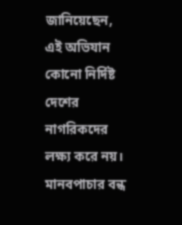জানিয়েছেন, এই অভিযান কোনো নির্দিষ্ট দেশের নাগরিকদের লক্ষ্য করে নয়। মানবপাচার বন্ধ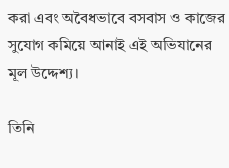করা এবং অবৈধভাবে বসবাস ও কাজের সুযোগ কমিয়ে আনাই এই অভিযানের মূল উদ্দেশ্য।

তিনি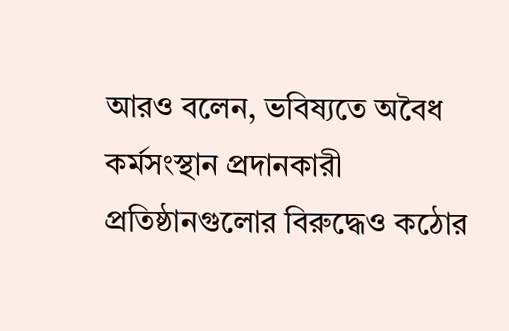আরও বলেন, ভবিষ্যতে অবৈধ কর্মসংস্থান প্রদানকারী প্রতিষ্ঠানগুলোর বিরুদ্ধেও কঠোর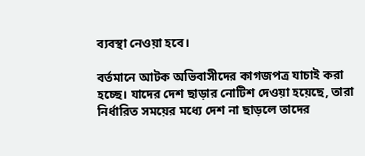ব্যবস্থা নেওয়া হবে।

বর্তমানে আটক অভিবাসীদের কাগজপত্র যাচাই করা হচ্ছে। যাদের দেশ ছাড়ার নোটিশ দেওয়া হয়েছে, তারা নির্ধারিত সময়ের মধ্যে দেশ না ছাড়লে তাদের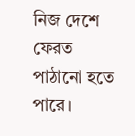নিজ দেশে ফেরত পাঠানো হতে পারে।